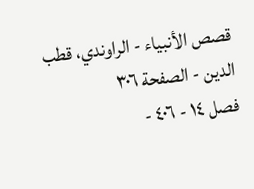قصص الأنبياء - الراوندي، قطب الدين - الصفحة ٣٠٦
فصل ١٤ - ٤٠٦ -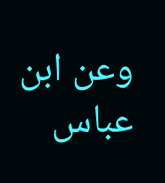وعن ابن عباس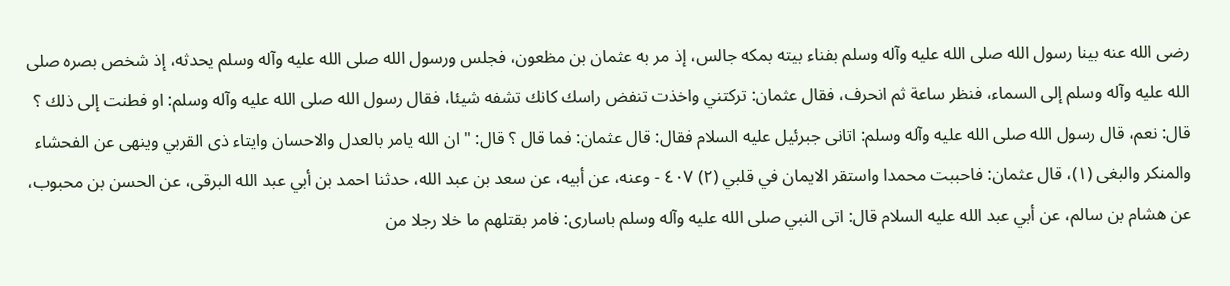رضى الله عنه بينا رسول الله صلى الله عليه وآله وسلم بفناء بيته بمكه جالس، إذ مر به عثمان بن مظعون، فجلس ورسول الله صلى الله عليه وآله وسلم يحدثه، إذ شخص بصره صلى الله عليه وآله وسلم إلى السماء، فنظر ساعة ثم انحرف، فقال عثمان: تركتني واخذت تنفض راسك كانك تشفه شيئا، فقال رسول الله صلى الله عليه وآله وسلم: او فطنت إلى ذلك ؟ قال: نعم، قال رسول الله صلى الله عليه وآله وسلم: اتانى جبرئيل عليه السلام فقال: قال عثمان: فما قال ؟ قال: " ان الله يامر بالعدل والاحسان وايتاء ذى القربي وينهى عن الفحشاء والمنكر والبغى (١)، قال عثمان: فاحببت محمدا واستقر الايمان في قلبي (٢) ٤٠٧ - وعنه، عن أبيه، عن سعد بن عبد الله، حدثنا احمد بن أبي عبد الله البرقى، عن الحسن بن محبوب، عن هشام بن سالم، عن أبي عبد الله عليه السلام قال: اتى النبي صلى الله عليه وآله وسلم باسارى: فامر بقتلهم ما خلا رجلا من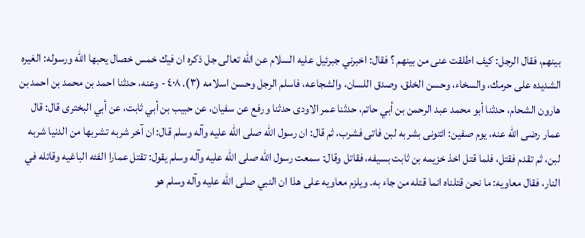بينهم، فقال الرجل: كيف اطلقت عنى من بينهم ؟ فقال: اخبرني جبرئيل عليه السلام عن الله تعالى جل ذكره ان فيك خمس خصال يحبها الله ورسوله: الغيره الشديده على حرمك، والسخاء، وحسن الخلق، وصدق اللسان، والشجاعه، فاسلم الرجل وحسن اسلامه (٣). ٤٠٨ - وعنه، حدثنا احمد بن محمد بن احمد بن هارون الشحام، حدثنا أبو محمد عبد الرحمن بن أبي حاتم، حدثنا عمر الاودى حدثنا ورفع عن سفيان، عن حبيب بن أبي ثابت، عن أبي البخترى قال: قال عمار رضى الله عنه، يوم صفين: ائتونى بشربه لبن فاتى فشرب، ثم قال: ان رسول الله صلى الله عليه وآله وسلم قال: ان آخر شربه تشربها من الدنيا شربه لبن، ثم تقدم فقتل، فلما قتل اخذ خزيمه بن ثابت بسيفه، فقاتل وقال: سمعت رسول الله صلى الله عليه وآله وسلم يقول: تقتل عمارا الفئه الباغيه وقاتله في النار، فقال معاويه: ما نحن قتلناه انما قتله من جاء به. ويلزم معاويه على هذا ان النبي صلى الله عليه وآله وسلم هو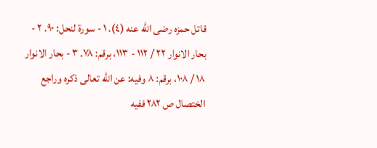قاتل حمزه رضى الله عنه (٤). ١ - سورة لنحل: ٩٠. ٢ - بحار الانوار ٢٢ / ١١٢ - ١١٣، برقم: ٧٨. ٣ - بحار الانوار ١٨ / ١٠٨، برقم: ٨ وفيه: عن الله تعالى ذكره وراجع الختصال ص ٢٨٢ ففيه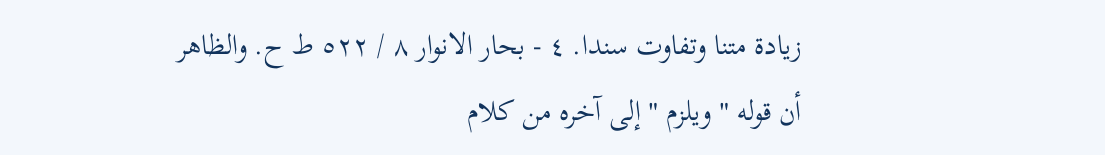زيادة متنا وتفاوت سندا. ٤ - بحار الانوار ٨ / ٥٢٢ ط ح. والظاهر أن قوله " ويلزم " إلى آخره من كلام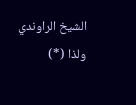الشيخ الراوندي ولذا (*)